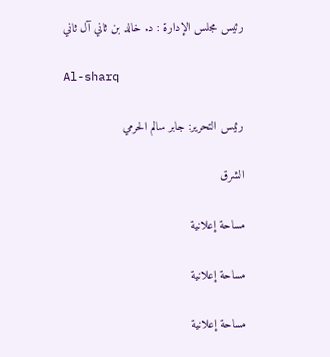رئيس مجلس الإدارة : د. خالد بن ثاني آل ثاني

Al-sharq

رئيس التحرير: جابر سالم الحرمي

الشرق

مساحة إعلانية

مساحة إعلانية

مساحة إعلانية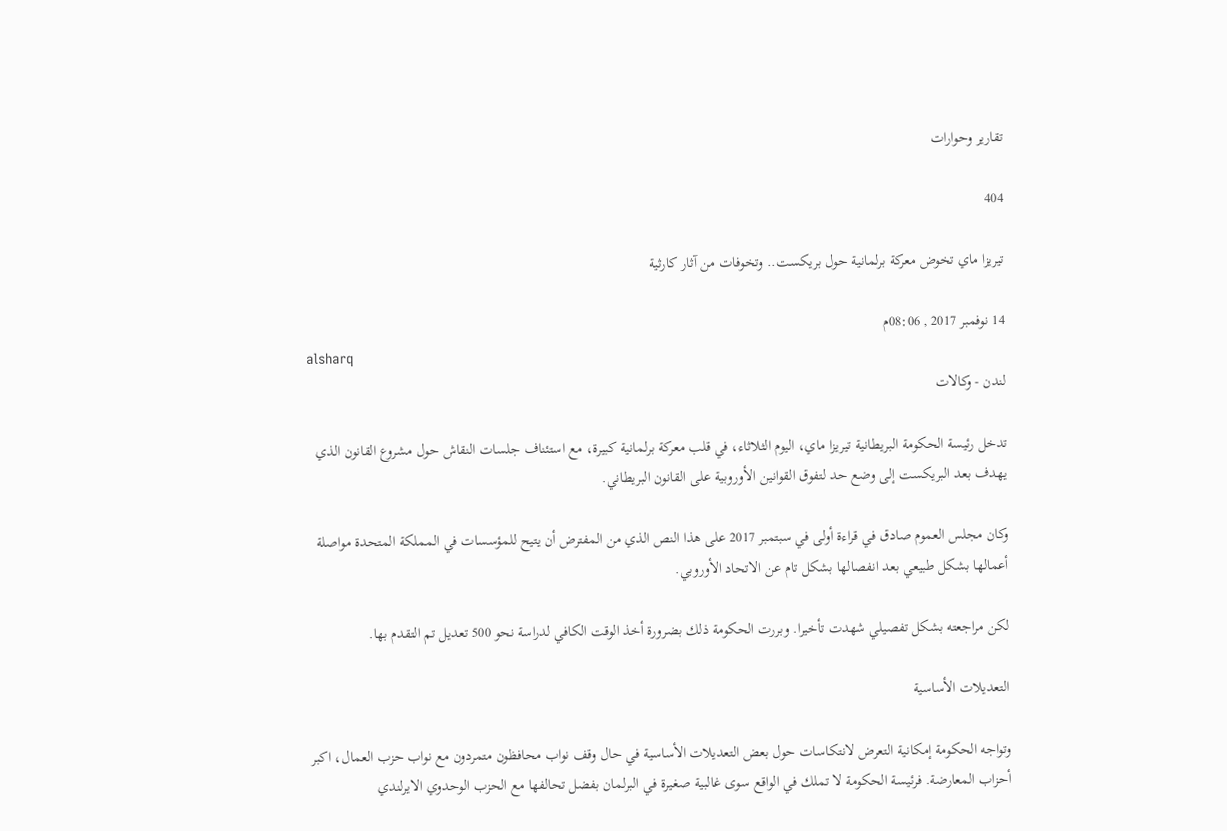تقارير وحوارات

404

تيريزا ماي تخوض معركة برلمانية حول بريكست.. وتخوفات من آثار كارثية

14 نوفمبر 2017 , 08:06م
alsharq
لندن - وكالات

تدخل رئيسة الحكومة البريطانية تيريزا ماي، اليوم الثلاثاء، في قلب معركة برلمانية كبيرة، مع استئناف جلسات النقاش حول مشروع القانون الذي يهدف بعد البريكست إلى وضع حد لتفوق القوانين الأوروبية على القانون البريطاني.

وكان مجلس العموم صادق في قراءة أولى في سبتمبر 2017 على هذا النص الذي من المفترض أن يتيح للمؤسسات في المملكة المتحدة مواصلة أعمالها بشكل طبيعي بعد انفصالها بشكل تام عن الاتحاد الأوروبي.

لكن مراجعته بشكل تفصيلي شهدت تأخيرا. وبررت الحكومة ذلك بضرورة أخذ الوقت الكافي لدراسة نحو 500 تعديل تم التقدم بها.

التعديلات الأساسية

وتواجه الحكومة إمكانية التعرض لانتكاسات حول بعض التعديلات الأساسية في حال وقف نواب محافظون متمردون مع نواب حزب العمال، اكبر أحزاب المعارضة. فرئيسة الحكومة لا تملك في الواقع سوى غالبية صغيرة في البرلمان بفضل تحالفها مع الحزب الوحدوي الايرلندي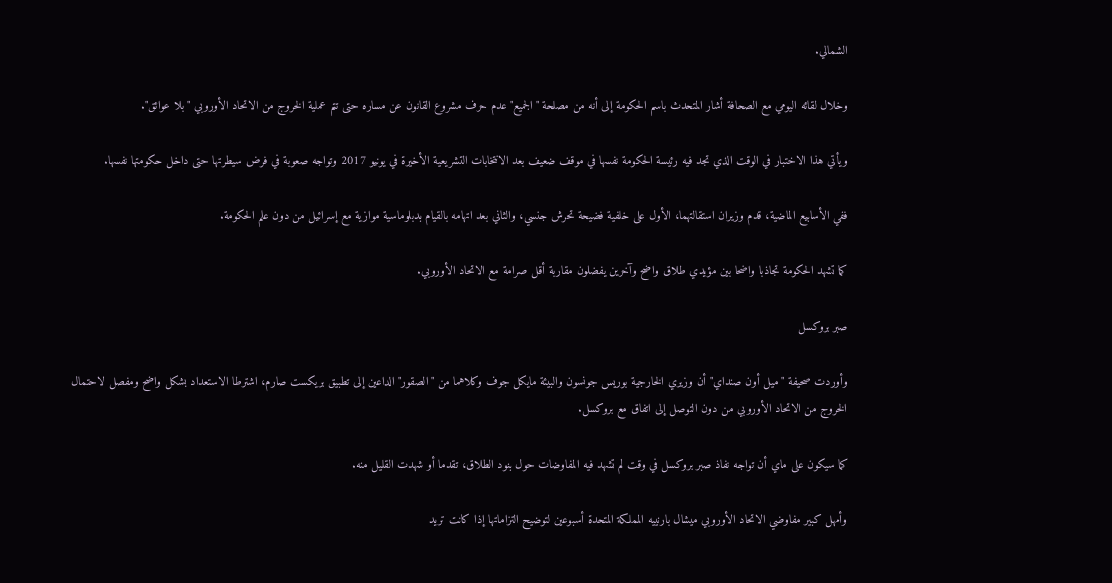الشمالي.

وخلال لقائه اليومي مع الصحافة أشار المتحدث باسم الحكومة إلى أنه من مصلحة "الجميع" عدم حرف مشروع القانون عن مساره حتى تتم عملية الخروج من الاتحاد الأوروبي "بلا عوائق".

ويأتي هذا الاختبار في الوقت الذي تجد فيه رئيسة الحكومة نفسها في موقف ضعيف بعد الانتخابات التشريعية الأخيرة في يونيو 2017 وتواجه صعوبة في فرض سيطرتها حتى داخل حكومتها نفسها.

ففي الأسابيع الماضية، قدم وزيران استقالتهما، الأول على خلفية فضيحة تحرش جنسي، والثاني بعد اتهامه بالقيام بدبلوماسية موازية مع إسرائيل من دون علم الحكومة.

كما تشهد الحكومة تجاذبا واضحا بين مؤيدي طلاق واضح وآخرين يفضلون مقاربة أقل صرامة مع الاتحاد الأوروبي.

صبر بروكسل

وأوردت صحيفة "ميل أون صنداي" أن وزيري الخارجية بوريس جونسون والبيئة مايكل جوف وكلاهما من "الصقور" الداعين إلى تطبيق بريكست صارم، اشترطا الاستعداد بشكل واضح ومفصل لاحتمال الخروج من الاتحاد الأوروبي من دون التوصل إلى اتفاق مع بروكسل.

كما سيكون على ماي أن تواجه نفاذ صبر بروكسل في وقت لم تشهد فيه المفاوضات حول بنود الطلاق، تقدما أو شهدت القليل منه.

وأمهل كبير مفاوضي الاتحاد الأوروبي ميشال بارنييه المملكة المتحدة أسبوعين لتوضيح التزاماتها إذا كانت تريد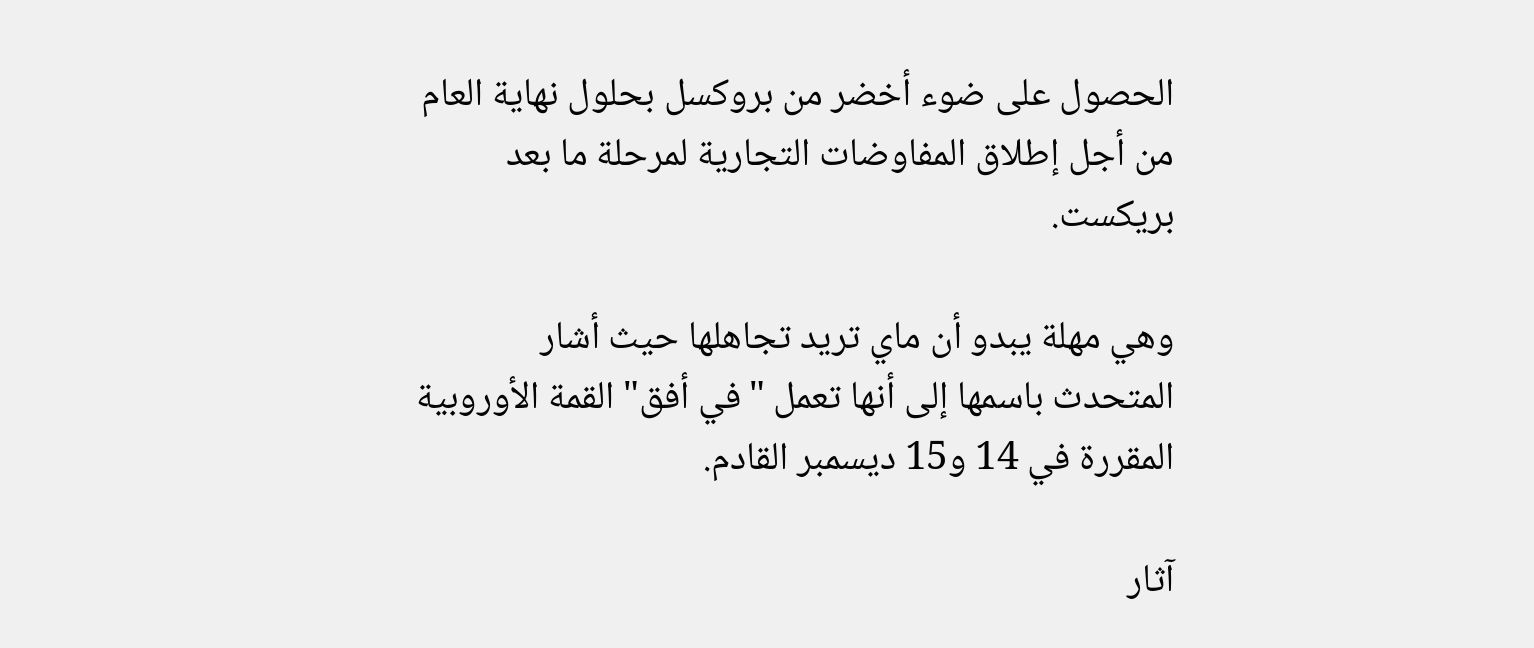الحصول على ضوء أخضر من بروكسل بحلول نهاية العام من أجل إطلاق المفاوضات التجارية لمرحلة ما بعد بريكست.

وهي مهلة يبدو أن ماي تريد تجاهلها حيث أشار المتحدث باسمها إلى أنها تعمل "في أفق" القمة الأوروبية المقررة في 14 و15 ديسمبر القادم.

آثار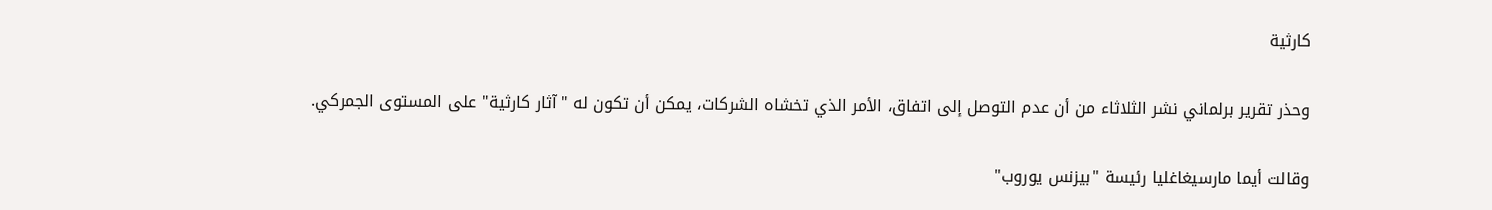كارثية

وحذر تقرير برلماني نشر الثلاثاء من أن عدم التوصل إلى اتفاق، الأمر الذي تخشاه الشركات، يمكن أن تكون له "آثار كارثية" على المستوى الجمركي.

وقالت أيما مارسيغاغليا رئيسة "بيزنس يوروب"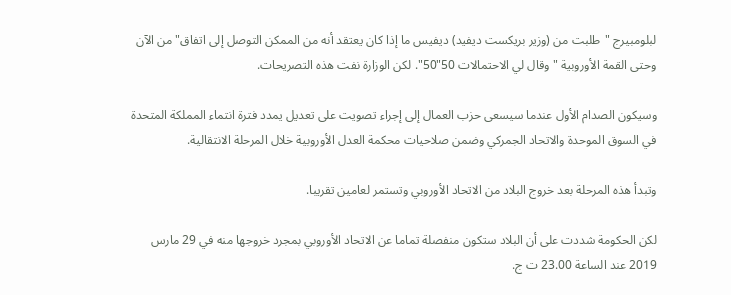لبلومبيرج "طلبت من (وزير بريكست ديفيد) ديفيس ما إذا كان يعتقد أنه من الممكن التوصل إلى اتفاق" من الآن وحتى القمة الأوروبية "وقال لي الاحتمالات 50"50". لكن الوزارة نفت هذه التصريحات.

وسيكون الصدام الأول عندما سيسعى حزب العمال إلى إجراء تصويت على تعديل يمدد فترة انتماء المملكة المتحدة في السوق الموحدة والاتحاد الجمركي وضمن صلاحيات محكمة العدل الأوروبية خلال المرحلة الانتقالية.

وتبدأ هذه المرحلة بعد خروج البلاد من الاتحاد الأوروبي وتستمر لعامين تقريبا.

لكن الحكومة شددت على أن البلاد ستكون منفصلة تماما عن الاتحاد الأوروبي بمجرد خروجها منه في 29 مارس 2019 عند الساعة 23.00 ت ج.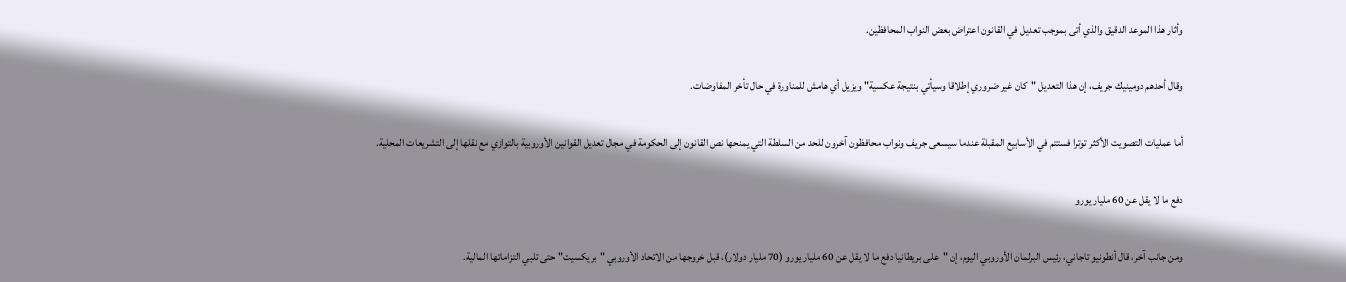وأثار هذا الموعد الدقيق والذي أتى بموجب تعديل في القانون اعتراض بعض النواب المحافظين.

وقال أحدهم دومينيك جريف، إن هذا التعديل "كان غير ضروري إطلاقا وسيأتي بنتيجة عكسية" ويزيل أي هامش للمناورة في حال تأخر المفاوضات.

أما عمليات التصويت الأكثر توترا فستتم في الأسابيع المقبلة عندما سيسعى جريف ونواب محافظون آخرون للحد من السلطة التي يمنحها نص القانون إلى الحكومة في مجال تعديل القوانين الأوروبية بالتوازي مع نقلها إلى التشريعات المحلية.

دفع ما لا يقل عن 60 مليار يورو

ومن جانب آخر، قال أنطونيو تاجاني، رئيس البرلمان الأوروبي اليوم، إن "على بريطانيا دفع ما لا يقل عن 60 مليار يورو (70 مليار دولار)، قبل خروجها من الاتحاد الأوروبي "بريكسيت" حتى تلبي التزاماتها المالية.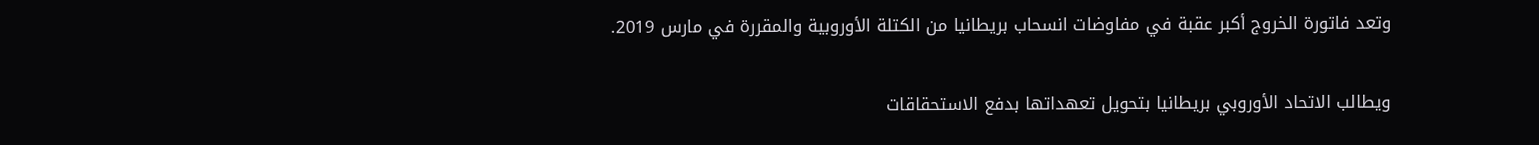وتعد فاتورة الخروج أكبر عقبة في مفاوضات انسحاب بريطانيا من الكتلة الأوروبية والمقررة في مارس 2019.

ويطالب الاتحاد الأوروبي بريطانيا بتحويل تعهداتها بدفع الاستحقاقات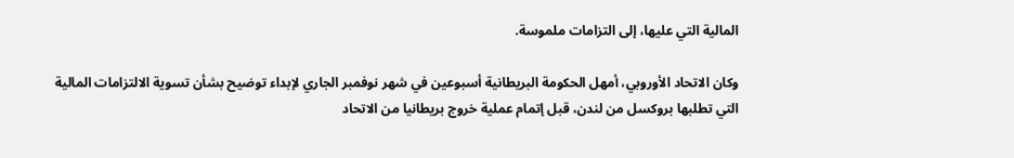المالية التي عليها، إلى التزامات ملموسة.

وكان الاتحاد الأوروبي، أمهل الحكومة البريطانية أسبوعين في شهر نوفمبر الجاري لإبداء توضيح بشأن تسوية الالتزامات المالية التي تطلبها بروكسل من لندن، قبل إتمام عملية خروج بريطانيا من الاتحاد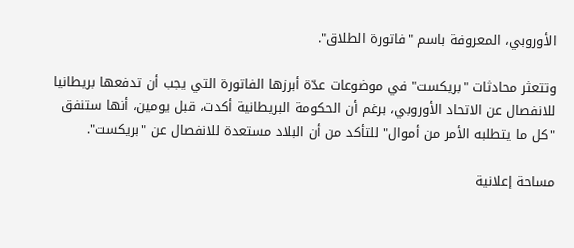الأوروبي، المعروفة باسم "فاتورة الطلاق".

وتتعثر محادثات "بريكست" في موضوعات عدّة أبرزها الفاتورة التي يجب أن تدفعها بريطانيا للانفصال عن الاتحاد الأوروبي، برغم أن الحكومة البريطانية أكدت، قبل يومين، أنها ستنفق "كل ما يتطلبه الأمر من أموال" للتأكد من أن البلاد مستعدة للانفصال عن "بريكست".

مساحة إعلانية